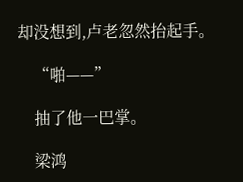却没想到,卢老忽然抬起手。

    “啪——”

    抽了他一巴掌。

    梁鸿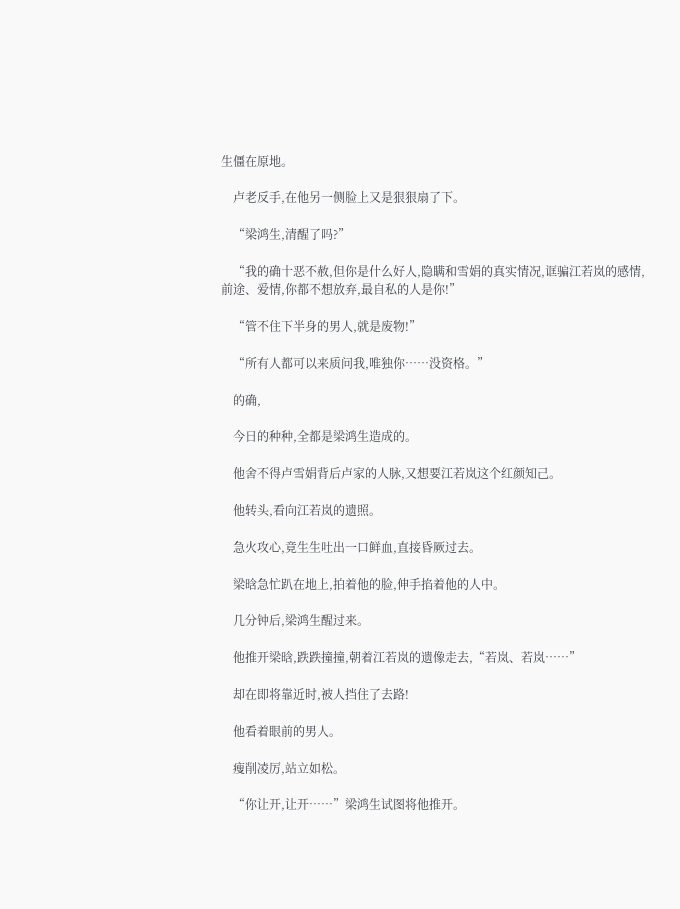生僵在原地。

    卢老反手,在他另一侧脸上又是狠狠扇了下。

    “梁鸿生,清醒了吗?”

    “我的确十恶不赦,但你是什么好人,隐瞒和雪娟的真实情况,诓骗江若岚的感情,前途、爱情,你都不想放弃,最自私的人是你!”

    “管不住下半身的男人,就是废物!”

    “所有人都可以来质问我,唯独你……没资格。”

    的确,

    今日的种种,全都是梁鸿生造成的。

    他舍不得卢雪娟背后卢家的人脉,又想要江若岚这个红颜知己。

    他转头,看向江若岚的遗照。

    急火攻心,竟生生吐出一口鲜血,直接昏厥过去。

    梁晗急忙趴在地上,拍着他的脸,伸手掐着他的人中。

    几分钟后,梁鸿生醒过来。

    他推开梁晗,跌跌撞撞,朝着江若岚的遗像走去,“若岚、若岚……”

    却在即将靠近时,被人挡住了去路!

    他看着眼前的男人。

    瘦削凌厉,站立如松。

    “你让开,让开……”梁鸿生试图将他推开。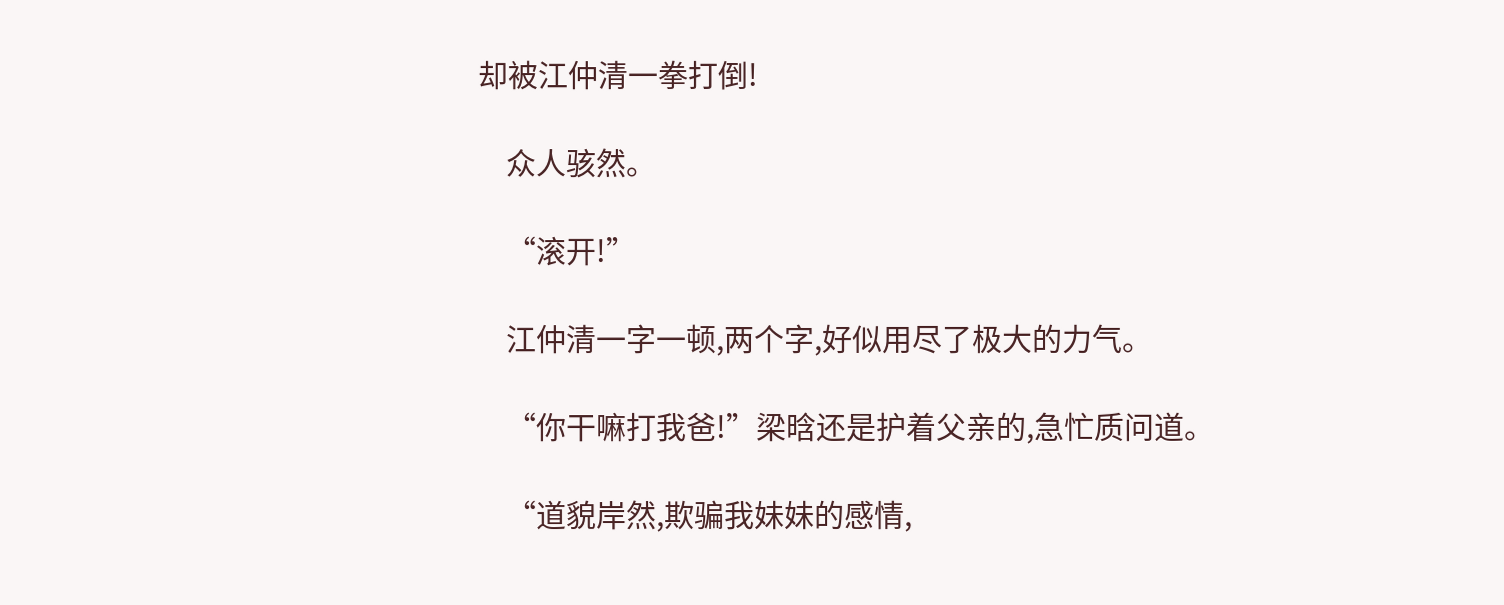却被江仲清一拳打倒!

    众人骇然。

    “滚开!”

    江仲清一字一顿,两个字,好似用尽了极大的力气。

    “你干嘛打我爸!”梁晗还是护着父亲的,急忙质问道。

    “道貌岸然,欺骗我妹妹的感情,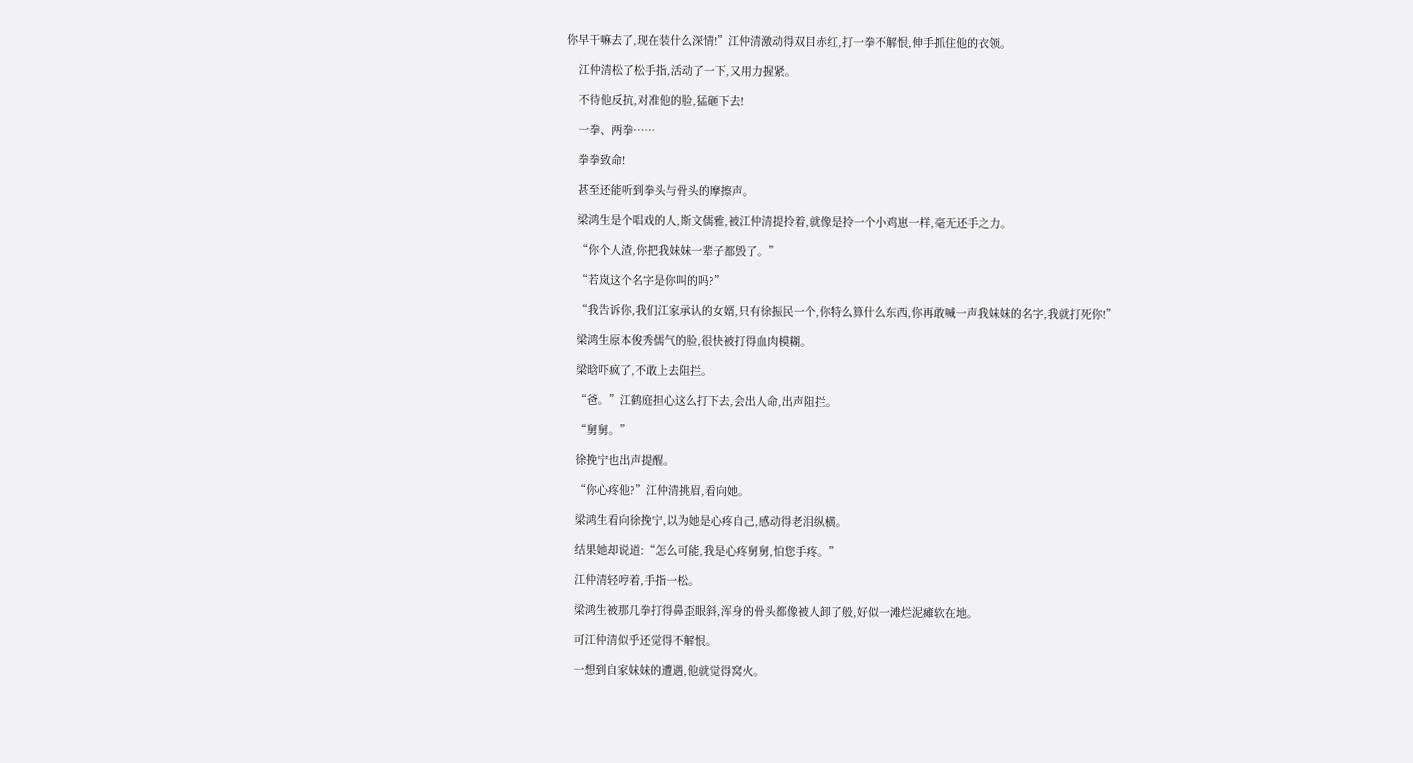你早干嘛去了,现在装什么深情!”江仲清激动得双目赤红,打一拳不解恨,伸手抓住他的衣领。

    江仲清松了松手指,活动了一下,又用力握紧。

    不待他反抗,对准他的脸,猛砸下去!

    一拳、两拳……

    拳拳致命!

    甚至还能听到拳头与骨头的摩擦声。

    梁鸿生是个唱戏的人,斯文儒雅,被江仲清提拎着,就像是拎一个小鸡崽一样,毫无还手之力。

    “你个人渣,你把我妹妹一辈子都毁了。”

    “若岚这个名字是你叫的吗?”

    “我告诉你,我们江家承认的女婿,只有徐振民一个,你特么算什么东西,你再敢喊一声我妹妹的名字,我就打死你!”

    梁鸿生原本俊秀儒气的脸,很快被打得血肉模糊。

    梁晗吓疯了,不敢上去阻拦。

    “爸。”江鹤庭担心这么打下去,会出人命,出声阻拦。

    “舅舅。”

    徐挽宁也出声提醒。

    “你心疼他?”江仲清挑眉,看向她。

    梁鸿生看向徐挽宁,以为她是心疼自己,感动得老泪纵横。

    结果她却说道:“怎么可能,我是心疼舅舅,怕您手疼。”

    江仲清轻哼着,手指一松。

    梁鸿生被那几拳打得鼻歪眼斜,浑身的骨头都像被人卸了般,好似一滩烂泥瘫软在地。

    可江仲清似乎还觉得不解恨。

    一想到自家妹妹的遭遇,他就觉得窝火。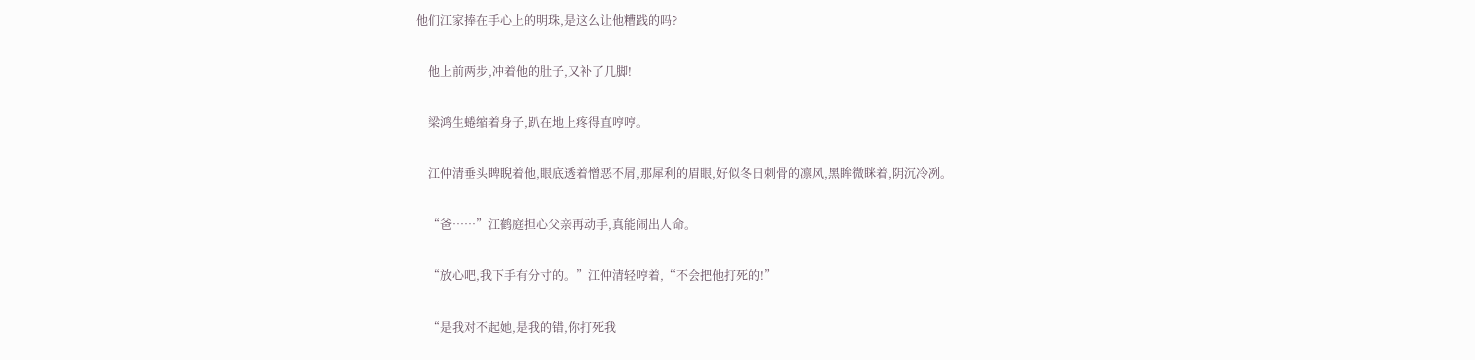他们江家捧在手心上的明珠,是这么让他糟践的吗?

    他上前两步,冲着他的肚子,又补了几脚!

    梁鸿生蜷缩着身子,趴在地上疼得直哼哼。

    江仲清垂头睥睨着他,眼底透着憎恶不屑,那犀利的眉眼,好似冬日刺骨的凛风,黑眸微眯着,阴沉冷冽。

    “爸……”江鹤庭担心父亲再动手,真能闹出人命。

    “放心吧,我下手有分寸的。”江仲清轻哼着,“不会把他打死的!”

    “是我对不起她,是我的错,你打死我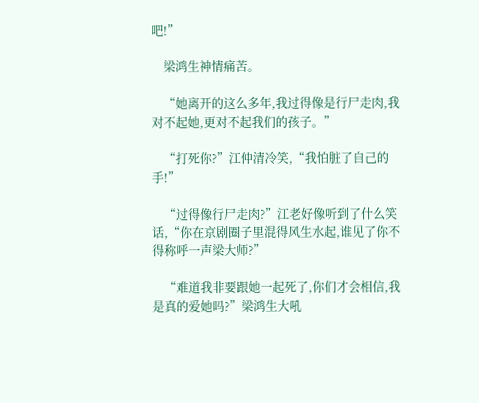吧!”

    梁鸿生神情痛苦。

    “她离开的这么多年,我过得像是行尸走肉,我对不起她,更对不起我们的孩子。”

    “打死你?”江仲清冷笑,“我怕脏了自己的手!”

    “过得像行尸走肉?”江老好像听到了什么笑话,“你在京剧圈子里混得风生水起,谁见了你不得称呼一声梁大师?”

    “难道我非要跟她一起死了,你们才会相信,我是真的爱她吗?”梁鸿生大吼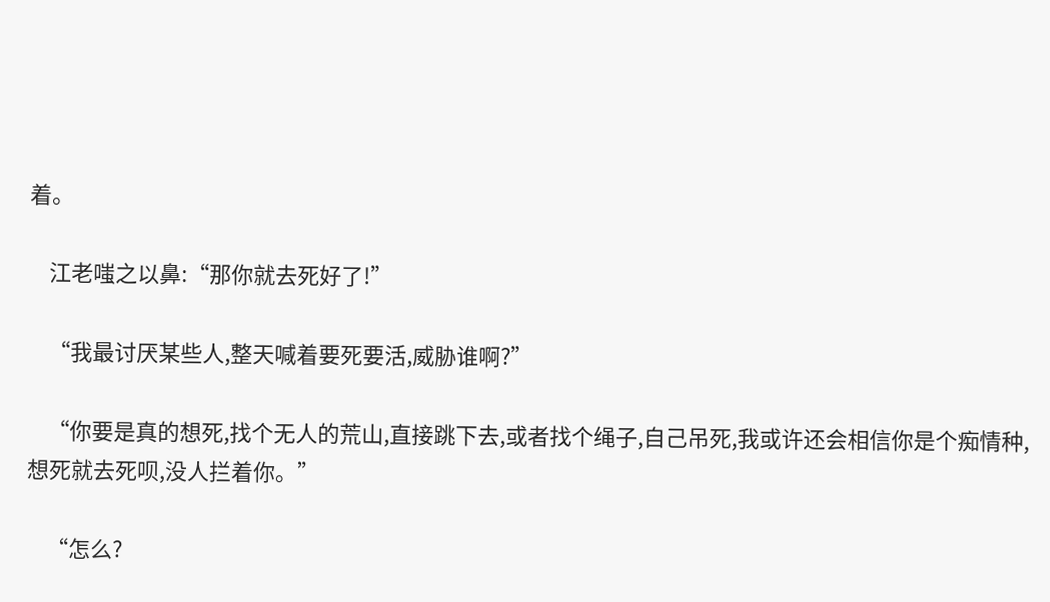着。

    江老嗤之以鼻:“那你就去死好了!”

    “我最讨厌某些人,整天喊着要死要活,威胁谁啊?”

    “你要是真的想死,找个无人的荒山,直接跳下去,或者找个绳子,自己吊死,我或许还会相信你是个痴情种,想死就去死呗,没人拦着你。”

    “怎么?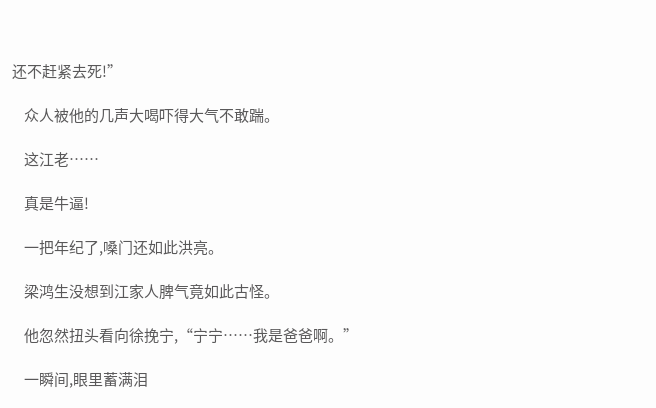还不赶紧去死!”

    众人被他的几声大喝吓得大气不敢踹。

    这江老……

    真是牛逼!

    一把年纪了,嗓门还如此洪亮。

    梁鸿生没想到江家人脾气竟如此古怪。

    他忽然扭头看向徐挽宁,“宁宁……我是爸爸啊。”

    一瞬间,眼里蓄满泪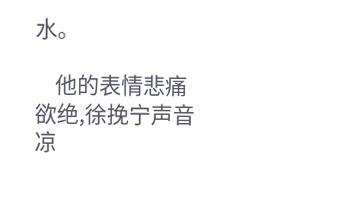水。

    他的表情悲痛欲绝,徐挽宁声音凉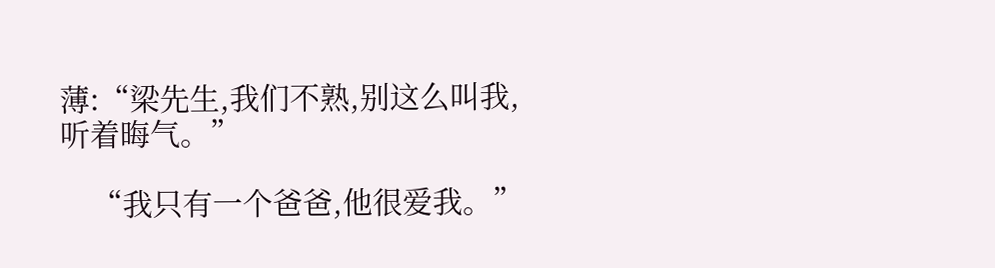薄:“梁先生,我们不熟,别这么叫我,听着晦气。”

    “我只有一个爸爸,他很爱我。”